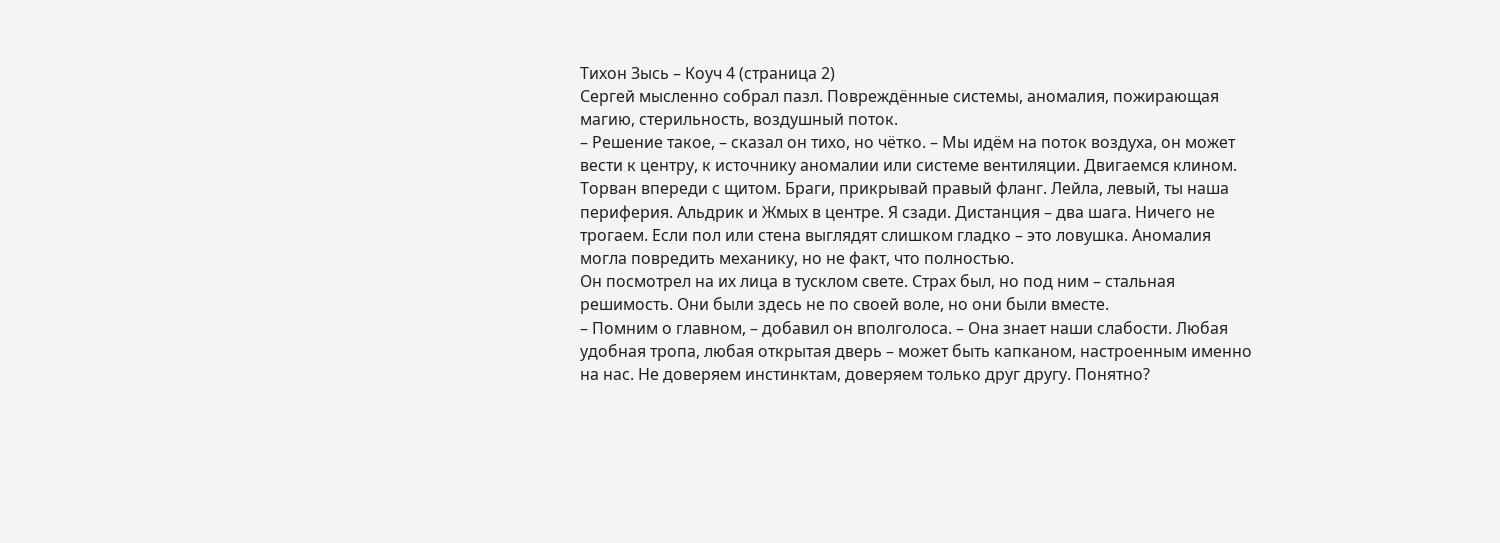Тихон Зысь – Коуч 4 (страница 2)
Сергей мысленно собрал пазл. Повреждённые системы, аномалия, пожирающая магию, стерильность, воздушный поток.
– Решение такое, – сказал он тихо, но чётко. – Мы идём на поток воздуха, он может вести к центру, к источнику аномалии или системе вентиляции. Двигаемся клином. Торван впереди с щитом. Браги, прикрывай правый фланг. Лейла, левый, ты наша периферия. Альдрик и Жмых в центре. Я сзади. Дистанция – два шага. Ничего не трогаем. Если пол или стена выглядят слишком гладко – это ловушка. Аномалия могла повредить механику, но не факт, что полностью.
Он посмотрел на их лица в тусклом свете. Страх был, но под ним – стальная решимость. Они были здесь не по своей воле, но они были вместе.
– Помним о главном, – добавил он вполголоса. – Она знает наши слабости. Любая удобная тропа, любая открытая дверь – может быть капканом, настроенным именно на нас. Не доверяем инстинктам, доверяем только друг другу. Понятно?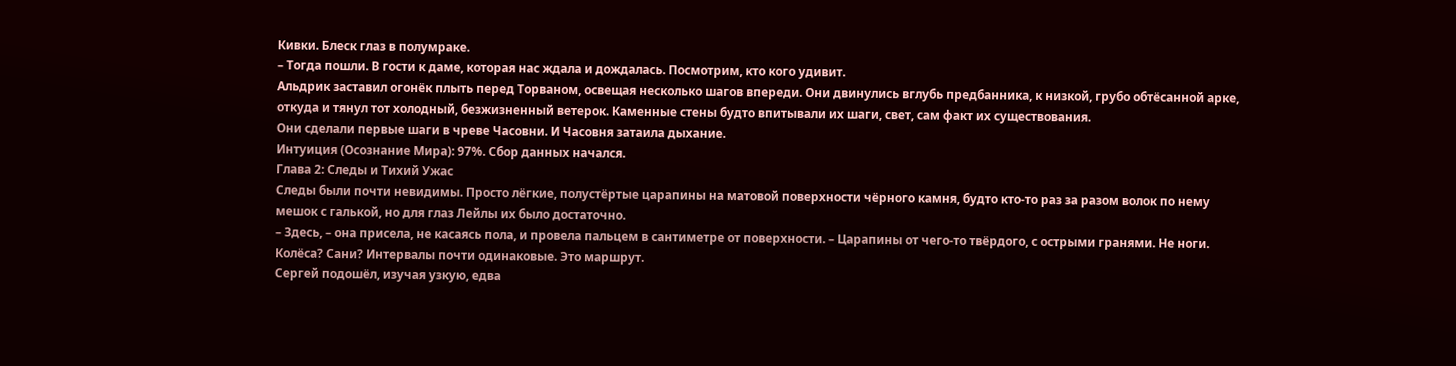Кивки. Блеск глаз в полумраке.
– Тогда пошли. В гости к даме, которая нас ждала и дождалась. Посмотрим, кто кого удивит.
Альдрик заставил огонёк плыть перед Торваном, освещая несколько шагов впереди. Они двинулись вглубь предбанника, к низкой, грубо обтёсанной арке, откуда и тянул тот холодный, безжизненный ветерок. Каменные стены будто впитывали их шаги, свет, сам факт их существования.
Они сделали первые шаги в чреве Часовни. И Часовня затаила дыхание.
Интуиция (Осознание Мира): 97%. Сбор данных начался.
Глава 2: Следы и Тихий Ужас
Следы были почти невидимы. Просто лёгкие, полустёртые царапины на матовой поверхности чёрного камня, будто кто-то раз за разом волок по нему мешок с галькой, но для глаз Лейлы их было достаточно.
– Здесь, – она присела, не касаясь пола, и провела пальцем в сантиметре от поверхности. – Царапины от чего-то твёрдого, с острыми гранями. Не ноги. Колёса? Сани? Интервалы почти одинаковые. Это маршрут.
Сергей подошёл, изучая узкую, едва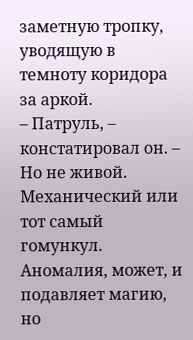заметную тропку, уводящую в темноту коридора за аркой.
– Патруль, – констатировал он. – Но не живой. Механический или тот самый гомункул. Аномалия, может, и подавляет магию, но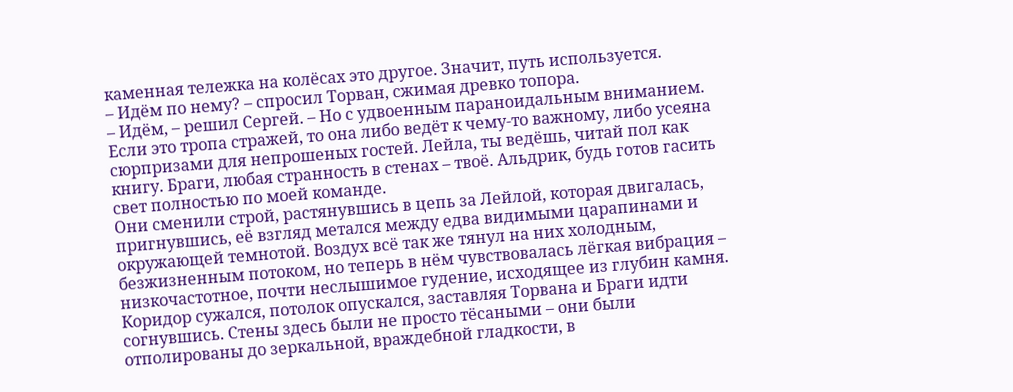каменная тележка на колёсах это другое. Значит, путь используется.
– Идём по нему? – спросил Торван, сжимая древко топора.
– Идём, – решил Сергей. – Но с удвоенным параноидальным вниманием. Если это тропа стражей, то она либо ведёт к чему-то важному, либо усеяна сюрпризами для непрошеных гостей. Лейла, ты ведёшь, читай пол как книгу. Браги, любая странность в стенах – твоё. Альдрик, будь готов гасить свет полностью по моей команде.
Они сменили строй, растянувшись в цепь за Лейлой, которая двигалась, пригнувшись, её взгляд метался между едва видимыми царапинами и окружающей темнотой. Воздух всё так же тянул на них холодным, безжизненным потоком, но теперь в нём чувствовалась лёгкая вибрация – низкочастотное, почти неслышимое гудение, исходящее из глубин камня.
Коридор сужался, потолок опускался, заставляя Торвана и Браги идти согнувшись. Стены здесь были не просто тёсаными – они были отполированы до зеркальной, враждебной гладкости, в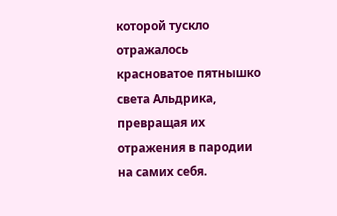которой тускло отражалось красноватое пятнышко света Альдрика, превращая их отражения в пародии на самих себя.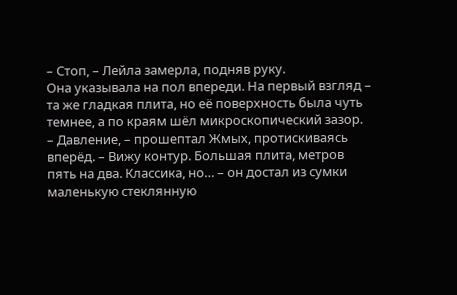– Стоп, – Лейла замерла, подняв руку.
Она указывала на пол впереди. На первый взгляд – та же гладкая плита, но её поверхность была чуть темнее, а по краям шёл микроскопический зазор.
– Давление, – прошептал Жмых, протискиваясь вперёд. – Вижу контур. Большая плита, метров пять на два. Классика, но… – он достал из сумки маленькую стеклянную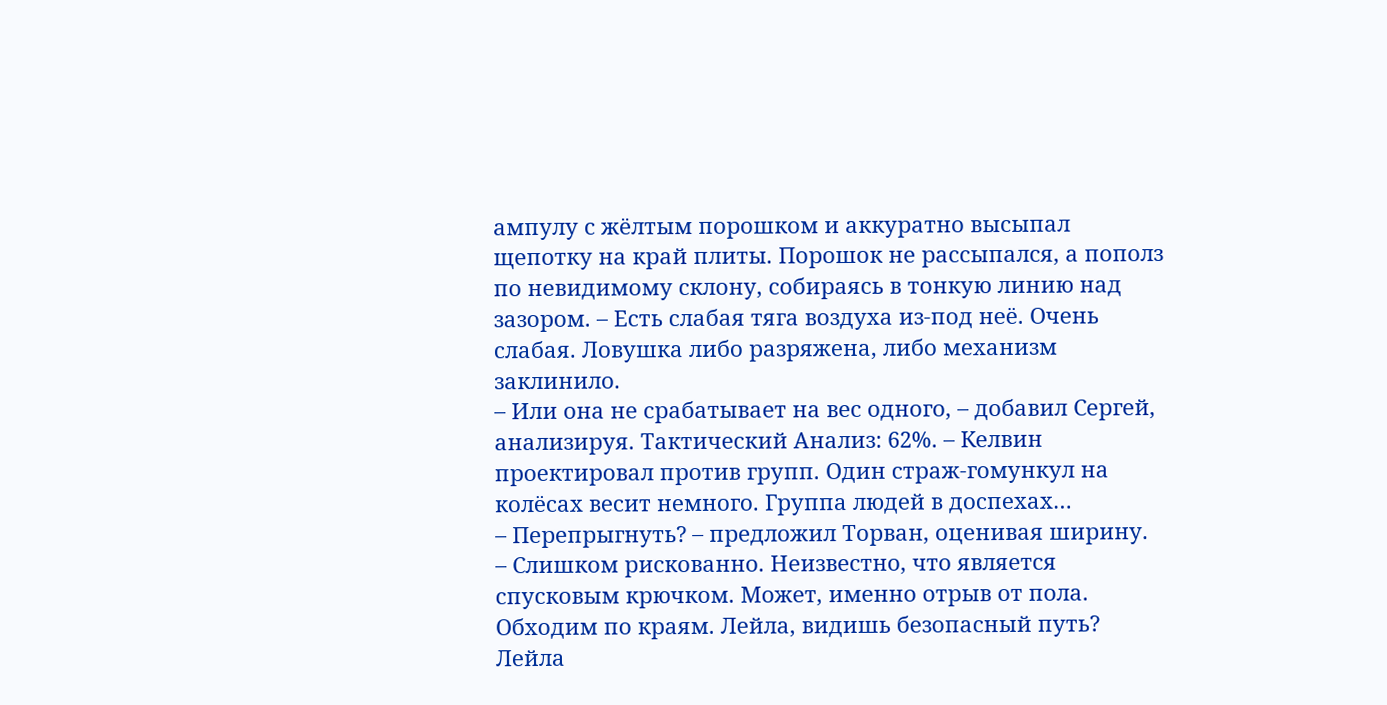ампулу с жёлтым порошком и аккуратно высыпал щепотку на край плиты. Порошок не рассыпался, а пополз по невидимому склону, собираясь в тонкую линию над зазором. – Есть слабая тяга воздуха из-под неё. Очень слабая. Ловушка либо разряжена, либо механизм заклинило.
– Или она не срабатывает на вес одного, – добавил Сергей, анализируя. Тактический Анализ: 62%. – Келвин проектировал против групп. Один страж-гомункул на колёсах весит немного. Группа людей в доспехах…
– Перепрыгнуть? – предложил Торван, оценивая ширину.
– Слишком рискованно. Неизвестно, что является спусковым крючком. Может, именно отрыв от пола. Обходим по краям. Лейла, видишь безопасный путь?
Лейла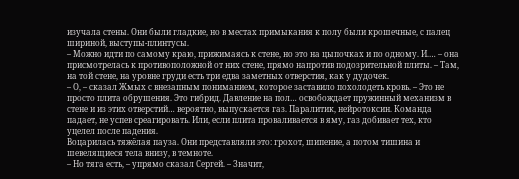изучала стены. Они были гладкие, но в местах примыкания к полу были крошечные, с палец шириной, выступы-плинтусы.
– Можно идти по самому краю, прижимаясь к стене, но это на цыпочках и по одному. И.… – она присмотрелась к противоположной от них стене, прямо напротив подозрительной плиты. – Там, на той стене, на уровне груди есть три едва заметных отверстия, как у дудочек.
– О, – сказал Жмых с внезапным пониманием, которое заставило похолодеть кровь. – Это не просто плита обрушения. Это гибрид. Давление на пол… освобождает пружинный механизм в стене и из этих отверстий… вероятно, выпускается газ. Паралитик, нейротоксин. Команда падает, не успев среагировать. Или, если плита проваливается в яму, газ добивает тех, кто уцелел после падения.
Воцарилась тяжёлая пауза. Они представляли это: грохот, шипение, а потом тишина и шевелящиеся тела внизу, в темноте.
– Но тяга есть, – упрямо сказал Сергей. – Значит,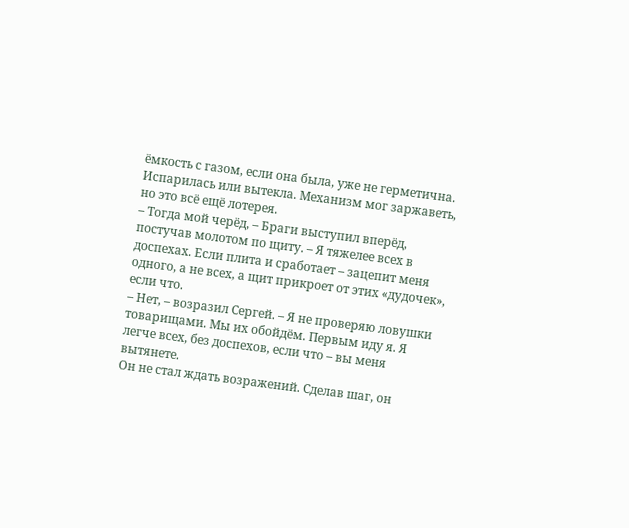ёмкость с газом, если она была, уже не герметична. Испарилась или вытекла. Механизм мог заржаветь, но это всё ещё лотерея.
– Тогда мой черёд, – Браги выступил вперёд, постучав молотом по щиту. – Я тяжелее всех в доспехах. Если плита и сработает – зацепит меня одного, а не всех, а щит прикроет от этих «дудочек», если что.
– Нет, – возразил Сергей. – Я не проверяю ловушки товарищами. Мы их обойдём. Первым иду я. Я легче всех, без доспехов, если что – вы меня вытянете.
Он не стал ждать возражений. Сделав шаг, он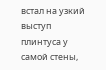встал на узкий выступ плинтуса у самой стены,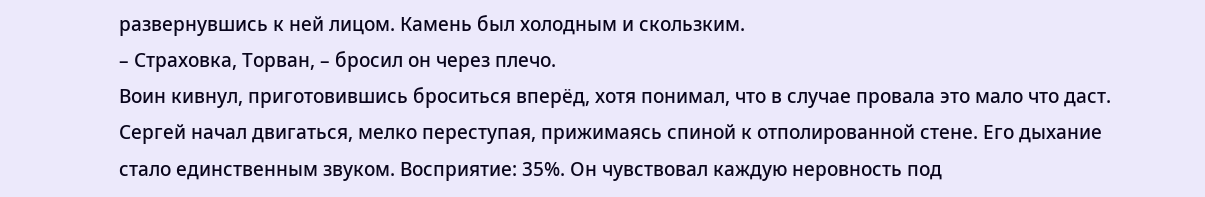развернувшись к ней лицом. Камень был холодным и скользким.
– Страховка, Торван, – бросил он через плечо.
Воин кивнул, приготовившись броситься вперёд, хотя понимал, что в случае провала это мало что даст.
Сергей начал двигаться, мелко переступая, прижимаясь спиной к отполированной стене. Его дыхание стало единственным звуком. Восприятие: 35%. Он чувствовал каждую неровность под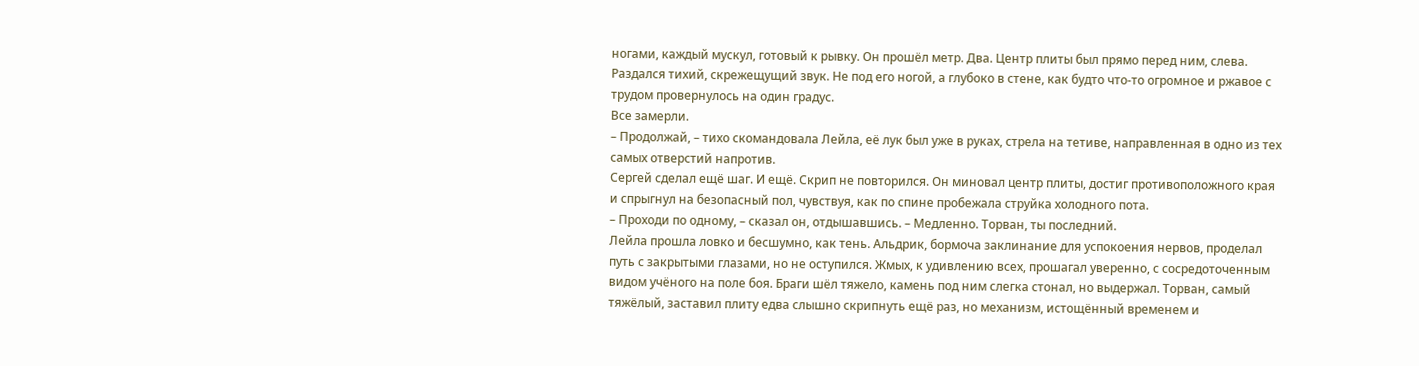ногами, каждый мускул, готовый к рывку. Он прошёл метр. Два. Центр плиты был прямо перед ним, слева.
Раздался тихий, скрежещущий звук. Не под его ногой, а глубоко в стене, как будто что-то огромное и ржавое с трудом провернулось на один градус.
Все замерли.
– Продолжай, – тихо скомандовала Лейла, её лук был уже в руках, стрела на тетиве, направленная в одно из тех самых отверстий напротив.
Сергей сделал ещё шаг. И ещё. Скрип не повторился. Он миновал центр плиты, достиг противоположного края и спрыгнул на безопасный пол, чувствуя, как по спине пробежала струйка холодного пота.
– Проходи по одному, – сказал он, отдышавшись. – Медленно. Торван, ты последний.
Лейла прошла ловко и бесшумно, как тень. Альдрик, бормоча заклинание для успокоения нервов, проделал путь с закрытыми глазами, но не оступился. Жмых, к удивлению всех, прошагал уверенно, с сосредоточенным видом учёного на поле боя. Браги шёл тяжело, камень под ним слегка стонал, но выдержал. Торван, самый тяжёлый, заставил плиту едва слышно скрипнуть ещё раз, но механизм, истощённый временем и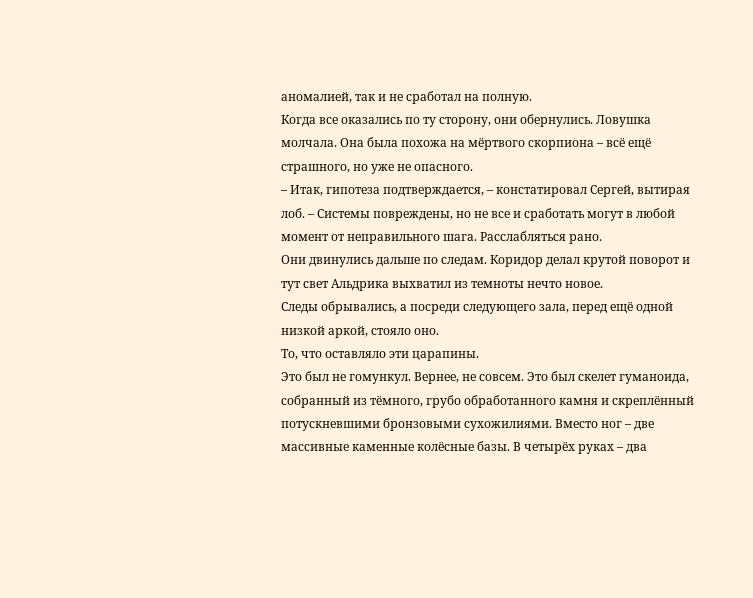аномалией, так и не сработал на полную.
Когда все оказались по ту сторону, они обернулись. Ловушка молчала. Она была похожа на мёртвого скорпиона – всё ещё страшного, но уже не опасного.
– Итак, гипотеза подтверждается, – констатировал Сергей, вытирая лоб. – Системы повреждены, но не все и сработать могут в любой момент от неправильного шага. Расслабляться рано.
Они двинулись дальше по следам. Коридор делал крутой поворот и тут свет Альдрика выхватил из темноты нечто новое.
Следы обрывались, а посреди следующего зала, перед ещё одной низкой аркой, стояло оно.
То, что оставляло эти царапины.
Это был не гомункул. Вернее, не совсем. Это был скелет гуманоида, собранный из тёмного, грубо обработанного камня и скреплённый потускневшими бронзовыми сухожилиями. Вместо ног – две массивные каменные колёсные базы. В четырёх руках – два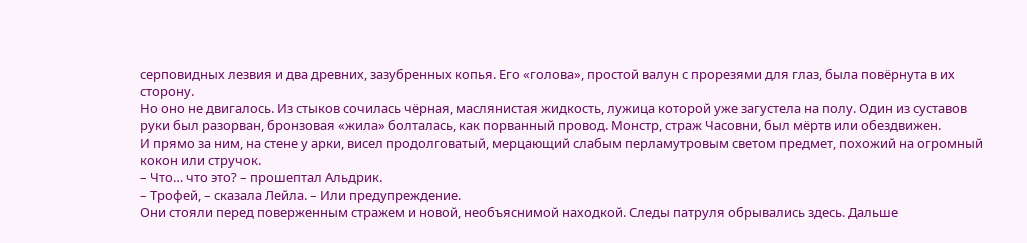серповидных лезвия и два древних, зазубренных копья. Его «голова», простой валун с прорезями для глаз, была повёрнута в их сторону.
Но оно не двигалось. Из стыков сочилась чёрная, маслянистая жидкость, лужица которой уже загустела на полу. Один из суставов руки был разорван, бронзовая «жила» болталась, как порванный провод. Монстр, страж Часовни, был мёртв или обездвижен.
И прямо за ним, на стене у арки, висел продолговатый, мерцающий слабым перламутровым светом предмет, похожий на огромный кокон или стручок.
– Что… что это? – прошептал Альдрик.
– Трофей, – сказала Лейла. – Или предупреждение.
Они стояли перед поверженным стражем и новой, необъяснимой находкой. Следы патруля обрывались здесь. Дальше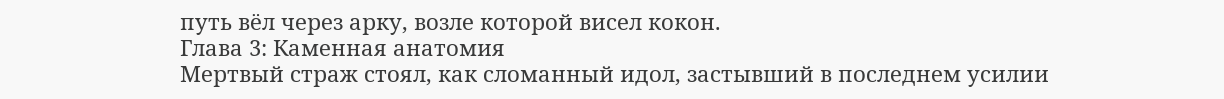путь вёл через арку, возле которой висел кокон.
Глава 3: Каменная анатомия
Мертвый страж стоял, как сломанный идол, застывший в последнем усилии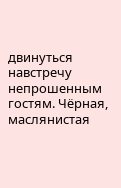двинуться навстречу непрошенным гостям. Чёрная, маслянистая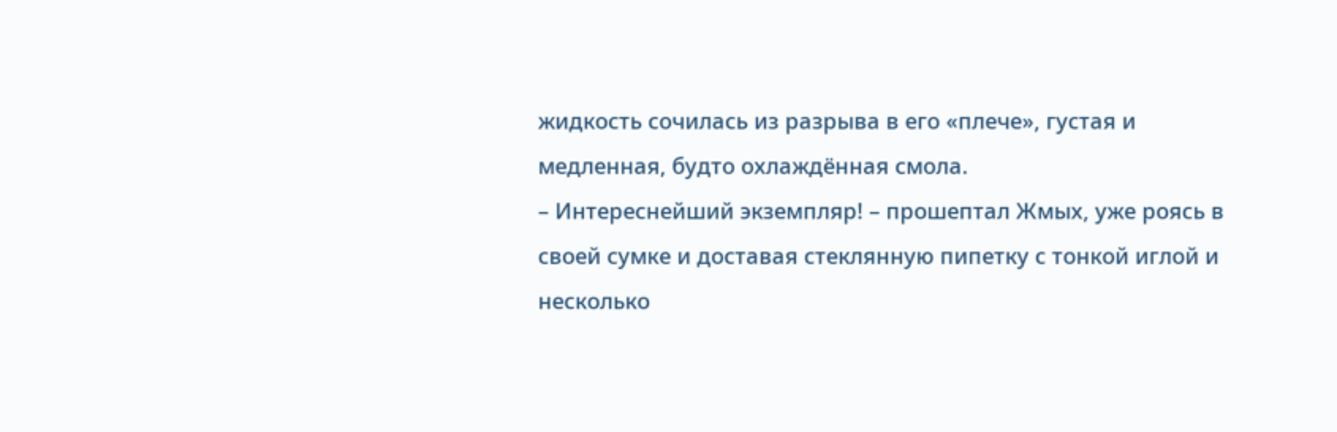жидкость сочилась из разрыва в его «плече», густая и медленная, будто охлаждённая смола.
– Интереснейший экземпляр! – прошептал Жмых, уже роясь в своей сумке и доставая стеклянную пипетку с тонкой иглой и несколько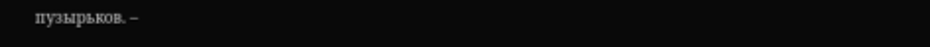пузырьков. –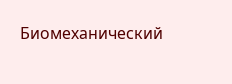Биомеханический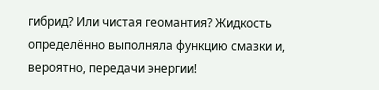гибрид? Или чистая геомантия? Жидкость определённо выполняла функцию смазки и, вероятно, передачи энергии!